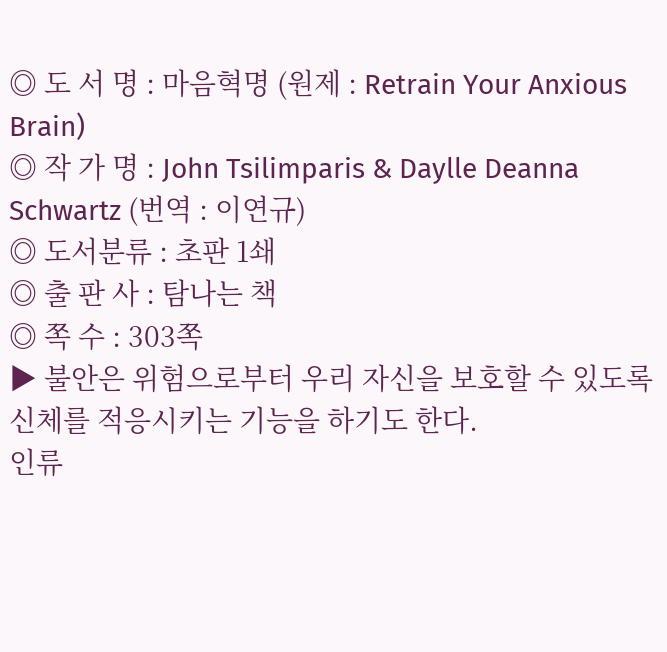◎ 도 서 명 : 마음혁명 (원제 : Retrain Your Anxious Brain)
◎ 작 가 명 : John Tsilimparis & Daylle Deanna Schwartz (번역 : 이연규)
◎ 도서분류 : 초판 1쇄
◎ 출 판 사 : 탐나는 책
◎ 쪽 수 : 303쪽
▶ 불안은 위험으로부터 우리 자신을 보호할 수 있도록 신체를 적응시키는 기능을 하기도 한다.
인류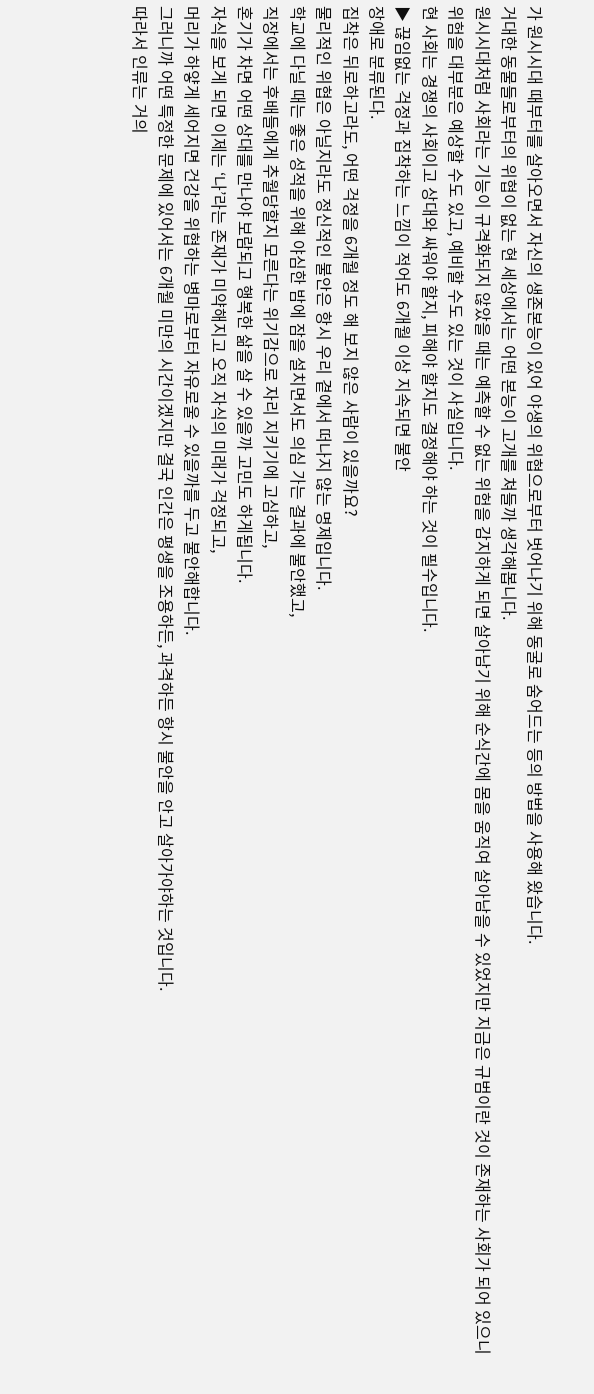가 원시시대 때부터를 살아오면서 자신의 생존본능이 있어 야생의 위협으로부터 벗어나기 위해 동굴로 숨어드는 등의 방법을 사용해 왔습니다.
거대한 동물들로부터의 위협이 없는 현 세상에서는 어떤 본능이 고개를 쳐들까 생각해봅니다.
원시시대처럼 사회라는 기능이 규격화되지 않았을 때는 예측할 수 없는 위험을 감지하게 되면 살아남기 위해 순식간에 몸을 움직여 살아남을 수 있었지만 지금은 규범이란 것이 존재하는 사회가 되어 있으니 위험을 대부분은 예상할 수도 있고, 예비할 수도 있는 것이 사실입니다.
현 사회는 경쟁의 사회이고 상대와 싸워야 할지, 피해야 할지도 결정해야 하는 것이 필수입니다.
▶ 끊임없는 걱정과 집착하는 느낌이 적어도 6개월 이상 지속되면 불안
장애로 분류된다.
집착은 뒤로하고라도, 어떤 걱정을 6개월 정도 해 보지 않은 사람이 있을까요?
물리적인 위협은 아닐지라도 정신적인 불안은 항시 우리 곁에서 떠나지 않는 명제입니다.
학교에 다닐 때는 좋은 성적을 위해 야심한 밤에 잠을 설치면서도 의심 가는 결과에 불안했고,
직장에서는 후배들에게 추월당할지 모른다는 위기감으로 자리 지키기에 고심하고,
혼기가 차면 어떤 상대를 만나야 보람되고 행복한 삶을 살 수 있을까 고민도 하게됩니다.
자식을 보게 되면 이제는 ‘나’라는 존재가 미약해지고 오직 자식의 미래가 걱정되고,
머리가 하얗게 세어지면 건강을 위협하는 병마로부터 자유로울 수 있을까를 두고 불안해합니다.
그러니까 어떤 특정한 문제에 있어서는 6개월 미만의 시간이겠지만 결국 인간은 평생을 조용하든, 과격하든 항시 불안을 안고 살아가야하는 것입니다.
따라서 인류는 거의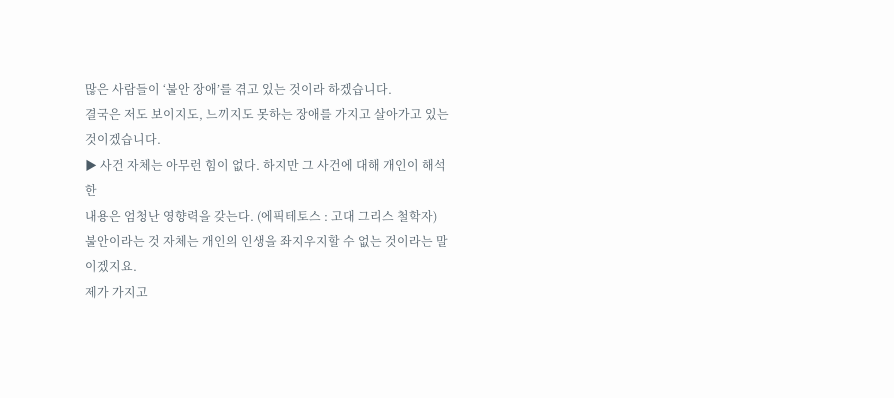많은 사람들이 ‘불안 장애’를 겪고 있는 것이라 하겠습니다.
결국은 저도 보이지도, 느끼지도 못하는 장애를 가지고 살아가고 있는 것이겠습니다.
▶ 사건 자체는 아무런 힘이 없다. 하지만 그 사건에 대해 개인이 해석한
내용은 엄청난 영향력을 갖는다. (에픽테토스 : 고대 그리스 철학자)
불안이라는 것 자체는 개인의 인생을 좌지우지할 수 없는 것이라는 말이겠지요.
제가 가지고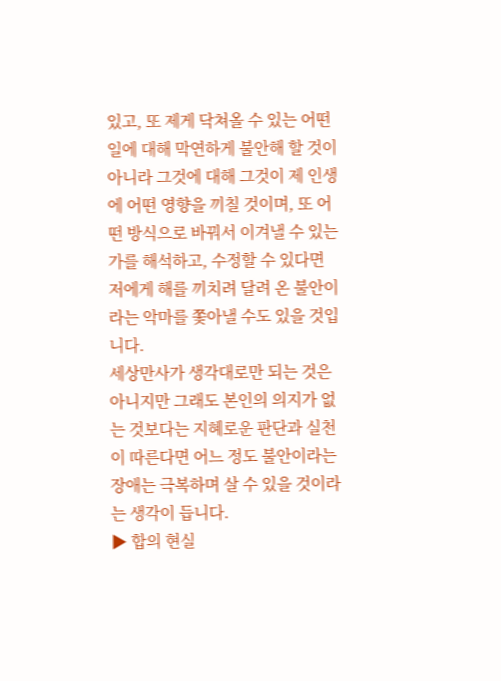있고, 또 제게 닥쳐올 수 있는 어떤 일에 대해 막연하게 불안해 할 것이 아니라 그것에 대해 그것이 제 인생에 어떤 영향을 끼칠 것이며, 또 어떤 방식으로 바꿔서 이겨낼 수 있는가를 해석하고, 수정할 수 있다면 저에게 해를 끼치려 달려 온 불안이라는 악마를 쫓아낼 수도 있을 것입니다.
세상만사가 생각대로만 되는 것은 아니지만 그래도 본인의 의지가 없는 것보다는 지혜로운 판단과 실천이 따른다면 어느 정도 불안이라는 장애는 극복하며 살 수 있을 것이라는 생각이 듭니다.
▶ 합의 현실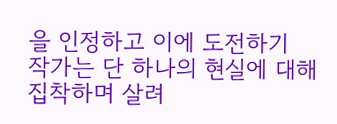을 인정하고 이에 도전하기
작가는 단 하나의 현실에 대해 집착하며 살려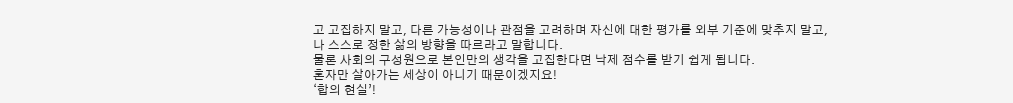고 고집하지 말고, 다른 가능성이나 관점을 고려하며 자신에 대한 평가를 외부 기준에 맞추지 말고, 나 스스로 정한 삶의 방향을 따르라고 말합니다.
물론 사회의 구성원으로 본인만의 생각을 고집한다면 낙제 점수롤 받기 쉽게 됩니다.
혼자만 살아가는 세상이 아니기 때문이겠지요!
‘합의 현실’!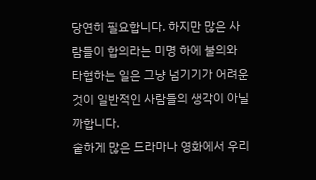당연히 필요합니다. 하지만 많은 사람들이 합의라는 미명 하에 불의와 타협하는 일은 그냥 넘기기가 어려운 것이 일반적인 사람들의 생각이 아닐까합니다.
숱하게 많은 드라마나 영화에서 우리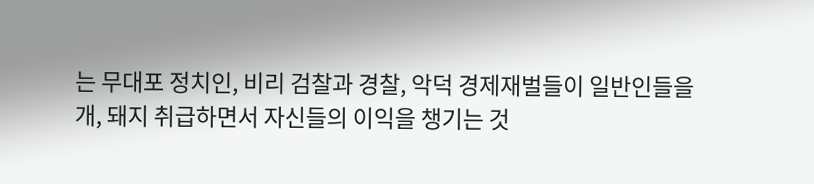는 무대포 정치인, 비리 검찰과 경찰, 악덕 경제재벌들이 일반인들을 개, 돼지 취급하면서 자신들의 이익을 챙기는 것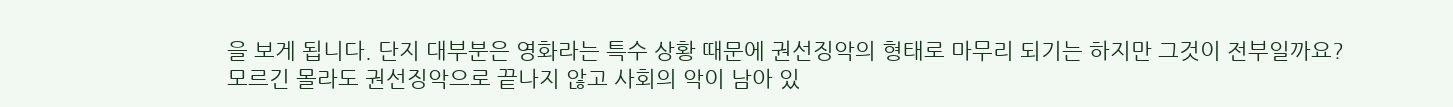을 보게 됩니다. 단지 대부분은 영화라는 특수 상황 때문에 권선징악의 형태로 마무리 되기는 하지만 그것이 전부일까요?
모르긴 몰라도 권선징악으로 끝나지 않고 사회의 악이 남아 있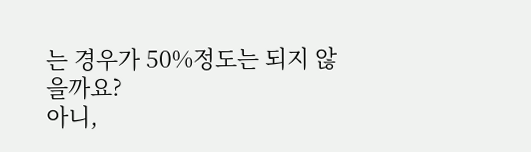는 경우가 50%정도는 되지 않을까요?
아니,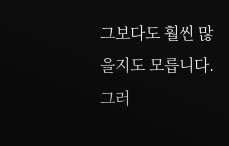그보다도 훨씬 많을지도 모릅니다.
그러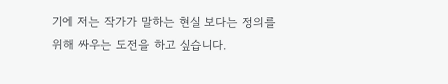기에 저는 작가가 말하는 현실 보다는 정의를 위해 싸우는 도전을 하고 싶습니다.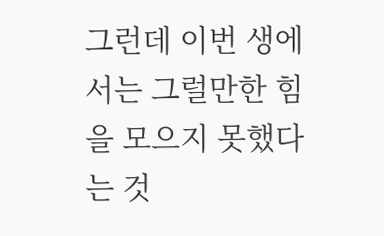그런데 이번 생에서는 그럴만한 힘을 모으지 못했다는 것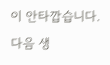이 안타깝습니다. 다음 생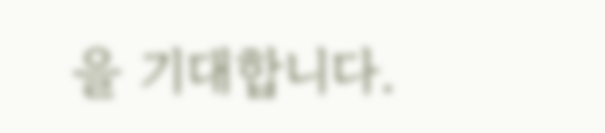을 기대합니다.